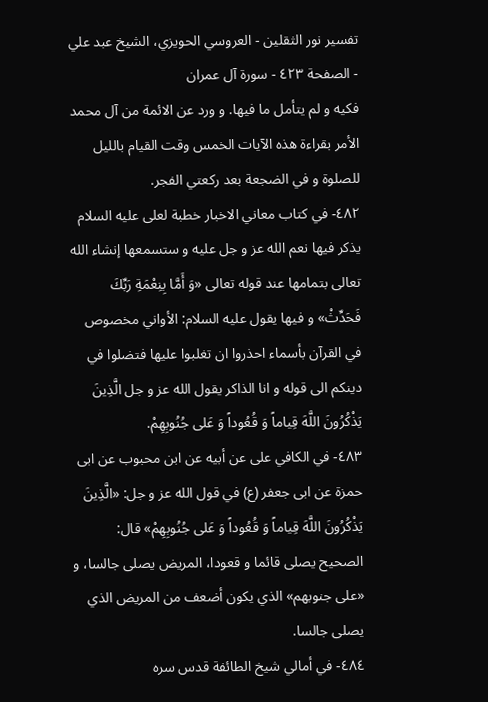تفسير نور الثقلين - العروسي الحويزي، الشيخ عبد علي - الصفحة ٤٢٣ - سورة آل عمران
فكيه و لم يتأمل ما فيها. و ورد عن الائمة من آل محمد الأمر بقراءة هذه الآيات الخمس وقت القيام بالليل للصلوة و في الضجعة بعد ركعتي الفجر.
٤٨٢- في كتاب معاني الاخبار خطبة لعلى عليه السلام يذكر فيها نعم الله عز و جل عليه و ستسمعها إنشاء الله تعالى بتمامها عند قوله تعالى «وَ أَمَّا بِنِعْمَةِ رَبِّكَ فَحَدِّثْ» و فيها يقول عليه السلام: الأواني مخصوص في القرآن بأسماء احذروا ان تغلبوا عليها فتضلوا في دينكم الى قوله و انا الذاكر يقول الله عز و جل الَّذِينَ يَذْكُرُونَ اللَّهَ قِياماً وَ قُعُوداً وَ عَلى جُنُوبِهِمْ.
٤٨٣- في الكافي على عن أبيه عن ابن محبوب عن ابى حمزة عن ابى جعفر (ع) في قول الله عز و جل: «الَّذِينَ يَذْكُرُونَ اللَّهَ قِياماً وَ قُعُوداً وَ عَلى جُنُوبِهِمْ» قال:
الصحيح يصلى قائما و قعودا، المريض يصلى جالسا، و «على جنوبهم» الذي يكون أضعف من المريض الذي يصلى جالسا.
٤٨٤- في أمالي شيخ الطائفة قدس سره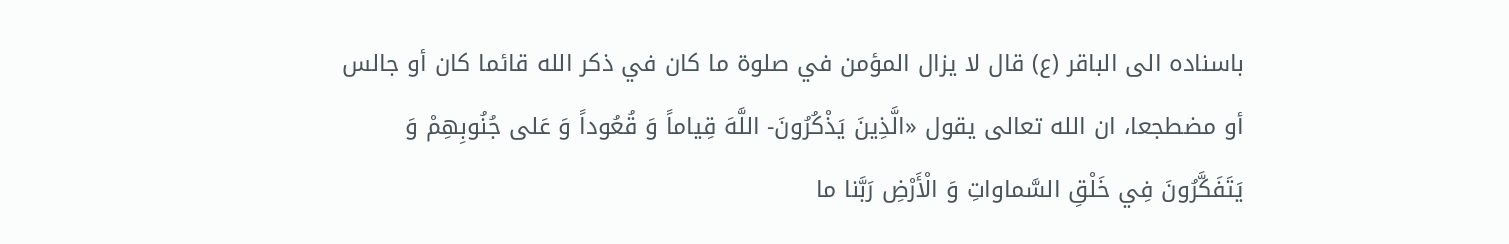باسناده الى الباقر (ع) قال لا يزال المؤمن في صلوة ما كان في ذكر الله قائما كان أو جالس أو مضطجعا، ان الله تعالى يقول «الَّذِينَ يَذْكُرُونَ- اللَّهَ قِياماً وَ قُعُوداً وَ عَلى جُنُوبِهِمْ وَ يَتَفَكَّرُونَ فِي خَلْقِ السَّماواتِ وَ الْأَرْضِ رَبَّنا ما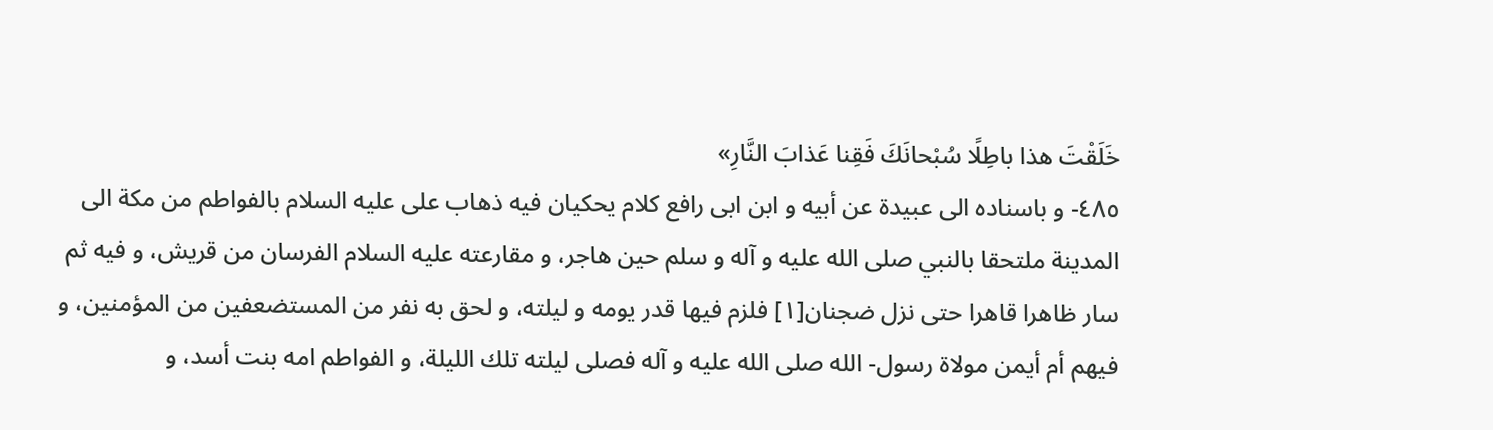خَلَقْتَ هذا باطِلًا سُبْحانَكَ فَقِنا عَذابَ النَّارِ»
٤٨٥- و باسناده الى عبيدة عن أبيه و ابن ابى رافع كلام يحكيان فيه ذهاب على عليه السلام بالفواطم من مكة الى المدينة ملتحقا بالنبي صلى الله عليه و آله و سلم حين هاجر، و مقارعته عليه السلام الفرسان من قريش، و فيه ثم سار ظاهرا قاهرا حتى نزل ضجنان[١] فلزم فيها قدر يومه و ليلته، و لحق به نفر من المستضعفين من المؤمنين، و فيهم أم أيمن مولاة رسول- الله صلى الله عليه و آله فصلى ليلته تلك الليلة، و الفواطم امه بنت أسد، و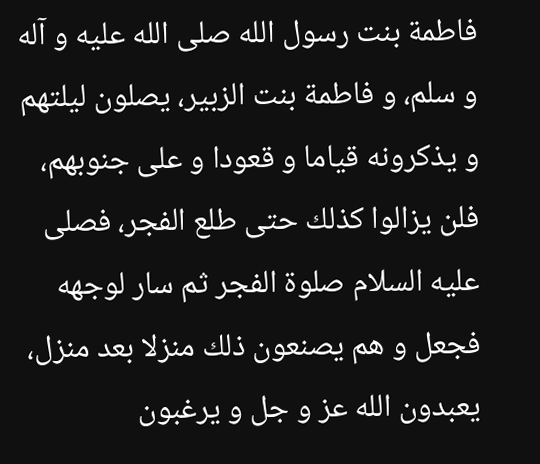فاطمة بنت رسول الله صلى الله عليه و آله و سلم، و فاطمة بنت الزبير، يصلون ليلتهم و يذكرونه قياما و قعودا و على جنوبهم، فلن يزالوا كذلك حتى طلع الفجر، فصلى عليه السلام صلوة الفجر ثم سار لوجهه فجعل و هم يصنعون ذلك منزلا بعد منزل، يعبدون الله عز و جل و يرغبون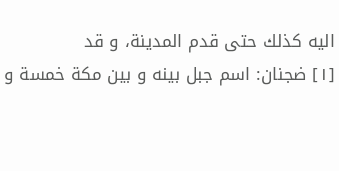اليه كذلك حتى قدم المدينة، و قد
[١] ضجنان: اسم جبل بينه و بين مكة خمسة و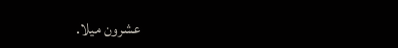عشرون ميلا.